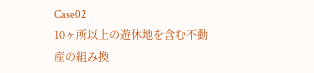Case02
10ヶ所以上の遊休地を含む不動産の組み換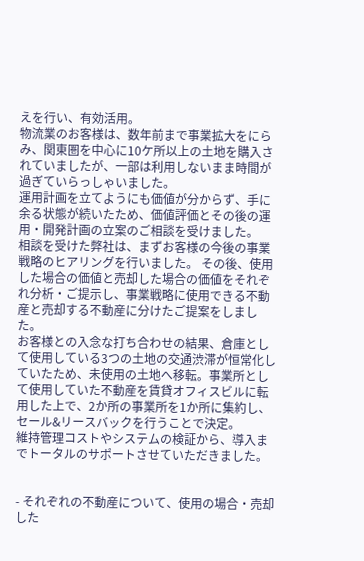えを行い、有効活用。
物流業のお客様は、数年前まで事業拡大をにらみ、関東圏を中心に10ケ所以上の土地を購入されていましたが、一部は利用しないまま時間が過ぎていらっしゃいました。
運用計画を立てようにも価値が分からず、手に余る状態が続いたため、価値評価とその後の運用・開発計画の立案のご相談を受けました。
相談を受けた弊社は、まずお客様の今後の事業戦略のヒアリングを行いました。 その後、使用した場合の価値と売却した場合の価値をそれぞれ分析・ご提示し、事業戦略に使用できる不動産と売却する不動産に分けたご提案をしました。
お客様との入念な打ち合わせの結果、倉庫として使用している3つの土地の交通渋滞が恒常化していたため、未使用の土地へ移転。事業所として使用していた不動産を賃貸オフィスビルに転用した上で、2か所の事業所を1か所に集約し、セール&リースバックを行うことで決定。
維持管理コストやシステムの検証から、導入までトータルのサポートさせていただきました。


- それぞれの不動産について、使用の場合・売却した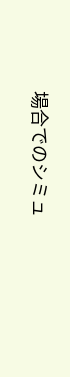場合でのシミュ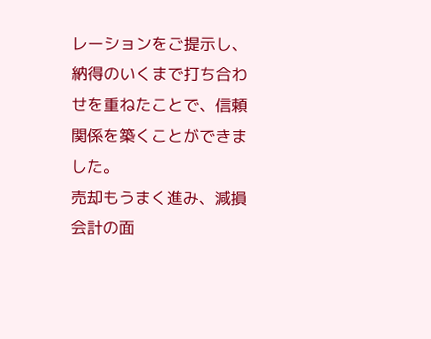レーションをご提示し、納得のいくまで打ち合わせを重ねたことで、信頼関係を築くことができました。
売却もうまく進み、減損会計の面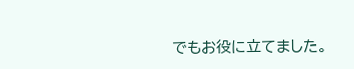でもお役に立てました。